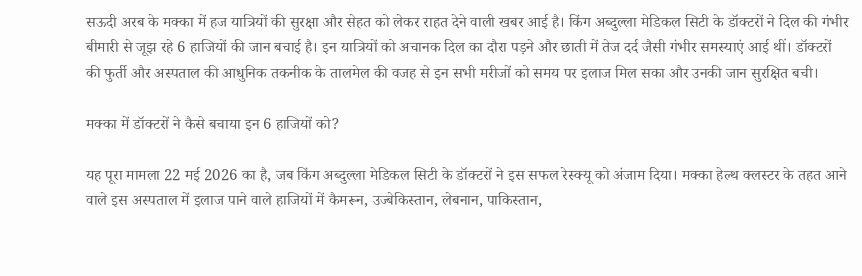सऊदी अरब के मक्का में हज यात्रियों की सुरक्षा और सेहत को लेकर राहत देने वाली खबर आई है। किंग अब्दुल्ला मेडिकल सिटी के डॉक्टरों ने दिल की गंभीर बीमारी से जूझ रहे 6 हाजियों की जान बचाई है। इन यात्रियों को अचानक दिल का दौरा पड़ने और छाती में तेज दर्द जैसी गंभीर समस्याएं आई थीं। डॉक्टरों की फुर्ती और अस्पताल की आधुनिक तकनीक के तालमेल की वजह से इन सभी मरीजों को समय पर इलाज मिल सका और उनकी जान सुरक्षित बची।

मक्का में डॉक्टरों ने कैसे बचाया इन 6 हाजियों को?

यह पूरा मामला 22 मई 2026 का है, जब किंग अब्दुल्ला मेडिकल सिटी के डॉक्टरों ने इस सफल रेस्क्यू को अंजाम दिया। मक्का हेल्थ क्लस्टर के तहत आने वाले इस अस्पताल में इलाज पाने वाले हाजियों में कैमरून, उज्बेकिस्तान, लेबनान, पाकिस्तान,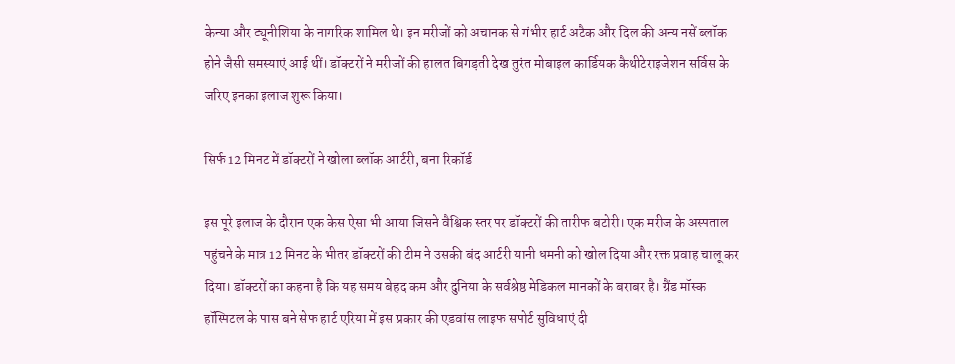केन्या और ट्यूनीशिया के नागरिक शामिल थे। इन मरीजों को अचानक से गंभीर हार्ट अटैक और दिल की अन्य नसें ब्लॉक होने जैसी समस्याएं आई थीं। डॉक्टरों ने मरीजों की हालत बिगड़ती देख तुरंत मोबाइल कार्डियक कैथीटेराइजेशन सर्विस के जरिए इनका इलाज शुरू किया।

सिर्फ 12 मिनट में डॉक्टरों ने खोला ब्लॉक आर्टरी, बना रिकॉर्ड

इस पूरे इलाज के दौरान एक केस ऐसा भी आया जिसने वैश्विक स्तर पर डॉक्टरों की तारीफ बटोरी। एक मरीज के अस्पताल पहुंचने के मात्र 12 मिनट के भीतर डॉक्टरों की टीम ने उसकी बंद आर्टरी यानी धमनी को खोल दिया और रक्त प्रवाह चालू कर दिया। डॉक्टरों का कहना है कि यह समय बेहद कम और दुनिया के सर्वश्रेष्ठ मेडिकल मानकों के बराबर है। ग्रैंड मॉस्क हॉस्पिटल के पास बने सेफ हार्ट एरिया में इस प्रकार की एडवांस लाइफ सपोर्ट सुविधाएं दी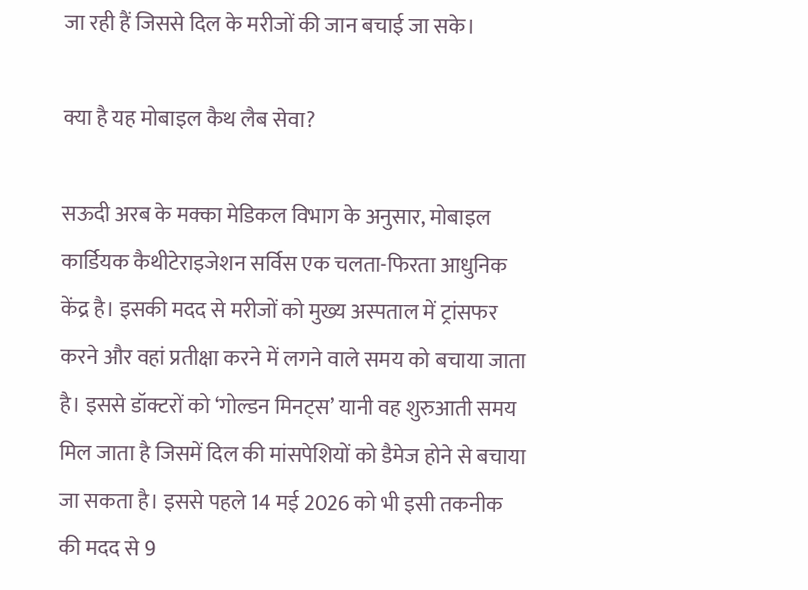जा रही हैं जिससे दिल के मरीजों की जान बचाई जा सके।

क्या है यह मोबाइल कैथ लैब सेवा?

सऊदी अरब के मक्का मेडिकल विभाग के अनुसार, मोबाइल कार्डियक कैथीटेराइजेशन सर्विस एक चलता-फिरता आधुनिक केंद्र है। इसकी मदद से मरीजों को मुख्य अस्पताल में ट्रांसफर करने और वहां प्रतीक्षा करने में लगने वाले समय को बचाया जाता है। इससे डॉक्टरों को ‘गोल्डन मिनट्स’ यानी वह शुरुआती समय मिल जाता है जिसमें दिल की मांसपेशियों को डैमेज होने से बचाया जा सकता है। इससे पहले 14 मई 2026 को भी इसी तकनीक की मदद से 9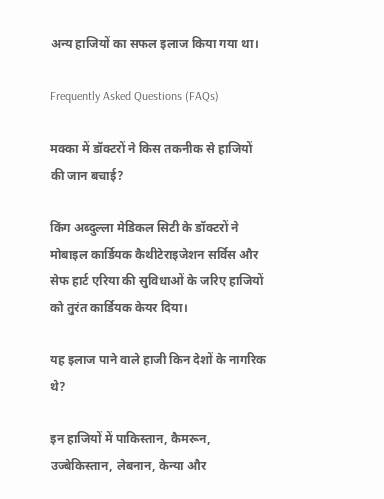अन्य हाजियों का सफल इलाज किया गया था।

Frequently Asked Questions (FAQs)

मक्का में डॉक्टरों ने किस तकनीक से हाजियों की जान बचाई?

किंग अब्दुल्ला मेडिकल सिटी के डॉक्टरों ने मोबाइल कार्डियक कैथीटेराइजेशन सर्विस और सेफ हार्ट एरिया की सुविधाओं के जरिए हाजियों को तुरंत कार्डियक केयर दिया।

यह इलाज पाने वाले हाजी किन देशों के नागरिक थे?

इन हाजियों में पाकिस्तान, कैमरून, उज्बेकिस्तान, लेबनान, केन्या और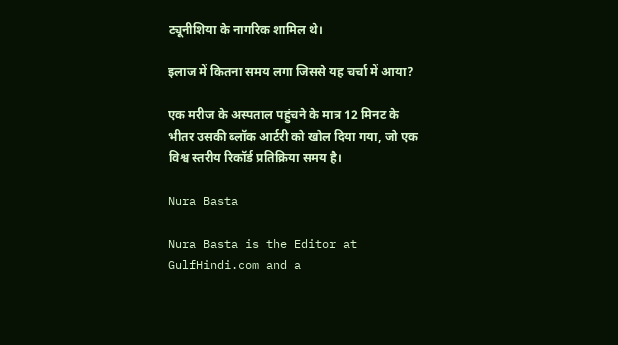ट्यूनीशिया के नागरिक शामिल थे।

इलाज में कितना समय लगा जिससे यह चर्चा में आया?

एक मरीज के अस्पताल पहुंचने के मात्र 12 मिनट के भीतर उसकी ब्लॉक आर्टरी को खोल दिया गया, जो एक विश्व स्तरीय रिकॉर्ड प्रतिक्रिया समय है।

Nura Basta

Nura Basta is the Editor at GulfHindi.com and a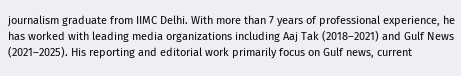journalism graduate from IIMC Delhi. With more than 7 years of professional experience, he has worked with leading media organizations including Aaj Tak (2018–2021) and Gulf News (2021–2025). His reporting and editorial work primarily focus on Gulf news, current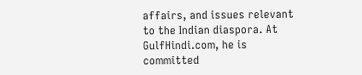affairs, and issues relevant to the Indian diaspora. At GulfHindi.com, he is committed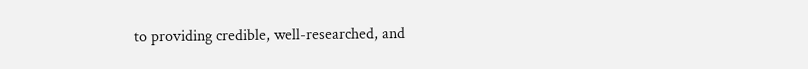to providing credible, well-researched, and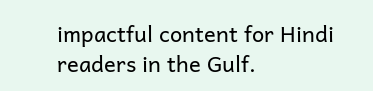impactful content for Hindi readers in the Gulf.